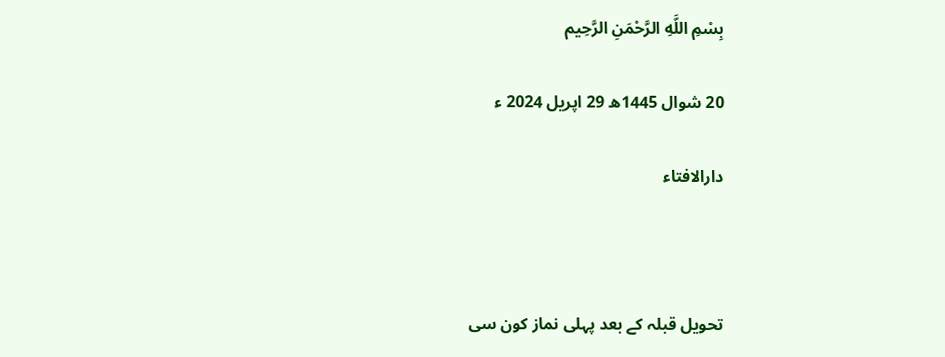بِسْمِ اللَّهِ الرَّحْمَنِ الرَّحِيم

20 شوال 1445ھ 29 اپریل 2024 ء

دارالافتاء



تحویل قبلہ کے بعد پہلی نماز کون سی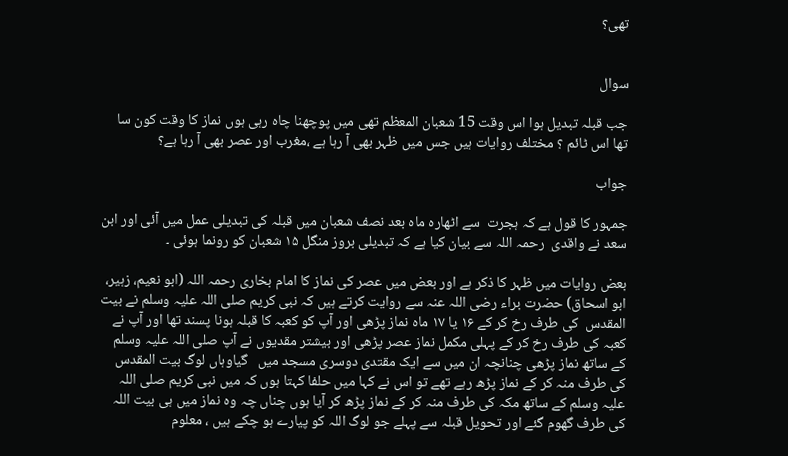تھی؟


سوال

جب قبلہ تبدیل ہوا اس وقت 15 شعبان المعظم تھی میں پوچھنا چاہ رہی ہوں نماز کا وقت کون سا تھا اس ٹائم ؟ مختلف روایات ہیں جس میں ظہر بھی آ رہا ہے ،مغرب اور عصر بھی آ رہا ہے؟

جواب

جمہور کا قول ہے کہ ہجرت  سے اٹھارہ ماہ بعد نصف شعبان میں قبلہ کی تبدیلی عمل میں آئی اور ابن سعد نے واقدی  رحمہ اللہ سے بیان کیا ہے کہ تبدیلی بروز منگل ۱۵ شعبان کو رونما ہوئی ۔

بعض روایات میں ظہر کا ذکر ہے اور بعض میں عصر کی نماز کا امام بخاری رحمہ اللہ (ابو نعیم، زہیر، ابو اسحاق) حضرت براء رضی اللہ عنہ سے روایت کرتے ہیں کہ نبی کریم صلی اللہ علیہ وسلم نے بیت المقدس  کی طرف رخ کر کے ۱۶ یا ۱۷ ماہ نماز پڑھی اور آپ کو کعبہ کا قبلہ ہونا پسند تھا اور آپ نے کعبہ کی طرف رخ کر کے پہلی مکمل نماز عصر پڑھی اور بیشتر مقدیوں نے آپ صلی اللہ علیہ وسلم کے ساتھ نماز پڑھی چنانچہ ان میں سے ایک مقتدی دوسری مسجد میں   گیاوہاں لوگ بیت المقدس کی طرف منہ کر کے نماز پڑھ رہے تھے تو اس نے کہا میں حلفا کہتا ہوں کہ میں نبی کریم صلی اللہ علیہ وسلم کے ساتھ مکہ کی طرف منہ کر کے نماز پڑھ کر آیا ہوں چناں چہ وہ نماز میں ہی بیت اللہ کی طرف گھوم گئے اور تحویل قبلہ سے پہلے جو لوگ اللہ کو پیارے ہو چکے ہیں ، معلوم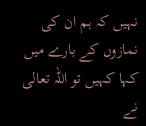نہیں کہ ہم ان کی نمازوں کے بارے میں کہا کہیں تو اللہ تعالی نے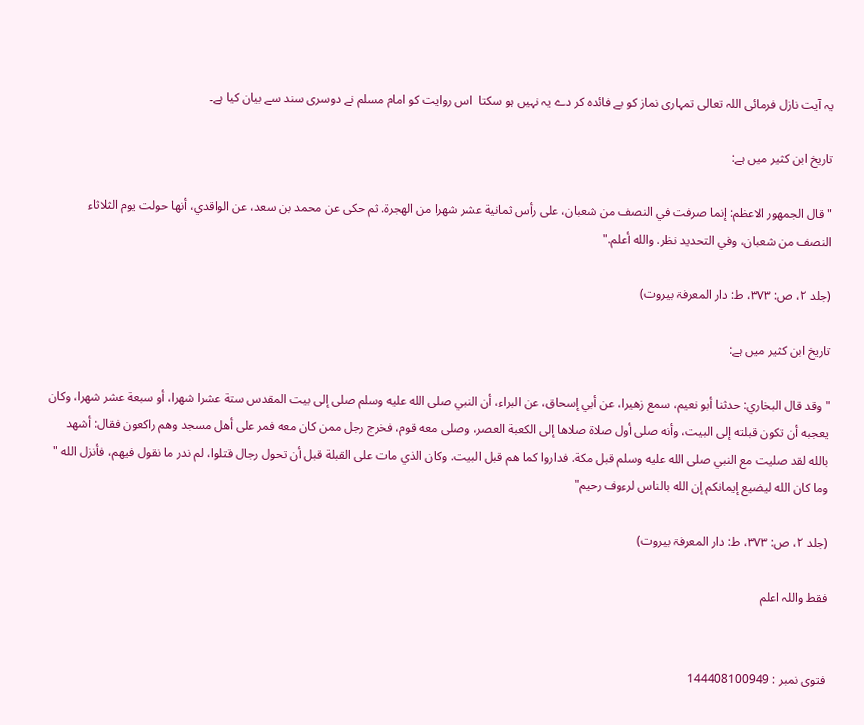یہ آیت نازل فرمائی اللہ تعالی تمہاری نماز کو بے فائدہ کر دے یہ نہیں ہو سکتا  اس روایت کو امام مسلم نے دوسری سند سے بیان کیا ہے۔

تاریخ ابن کثیر میں ہے:

"قال الجمهور الاعظم: إنما صرفت في النصف من شعبان، على رأس ثمانية عشر شهرا من الهجرة. ثم حكى عن محمد بن سعد، عن الواقدي، أنها حولت يوم الثلاثاء النصف من شعبان، وفي التحديد نظر. والله أعلم."

(جلد ۲، ص: ۳۷۳، ط: دار المعرفۃ بیروت)

تاریخ ابن کثیر میں ہے:

"وقد قال البخاري: حدثنا أبو نعيم، سمع زهيرا، عن أبي إسحاق، عن البراء، أن النبي صلى الله عليه وسلم صلى إلى بيت المقدس ستة عشرا شهرا، أو سبعة عشر شهرا، وكان يعجبه أن تكون قبلته إلى البيت، وأنه صلى أول صلاة صلاها إلى الكعبة العصر، وصلى معه قوم، فخرج رجل ممن كان معه فمر على أهل مسجد وهم راكعون فقال: أشهد بالله لقد صليت مع النبي صلى الله عليه وسلم قبل مكة. فداروا كما هم قبل البيت. وكان الذي مات على القبلة قبل أن تحول رجال قتلوا، لم ندر ما نقول فيهم، فأنزل الله " وما كان الله ليضيع إيمانكم إن الله بالناس لرءوف رحيم"

(جلد ۲، ص: ۳۷۳، ط: دار المعرفۃ بیروت)

فقط واللہ اعلم


فتوی نمبر : 144408100949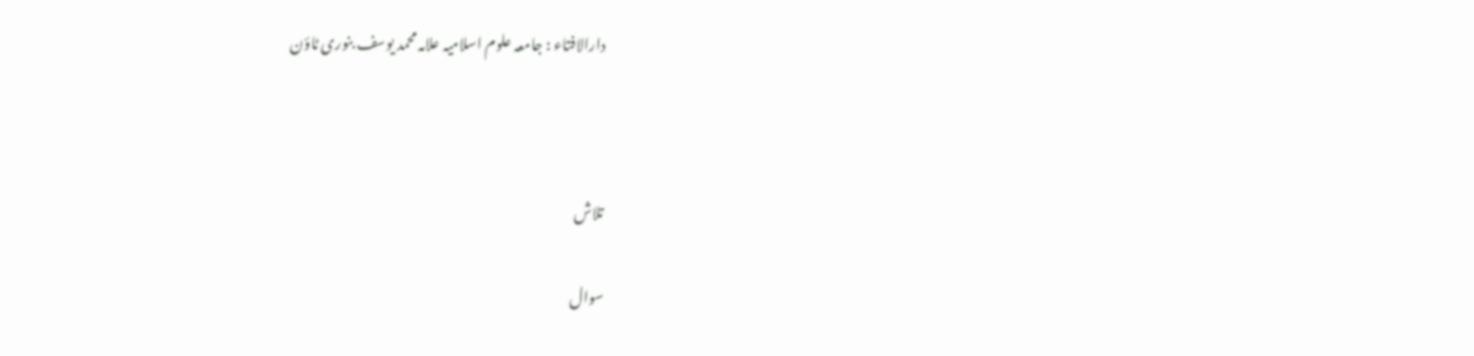دارالافتاء : جامعہ علوم اسلامیہ علامہ محمد یوسف بنوری ٹاؤن



تلاش

سوال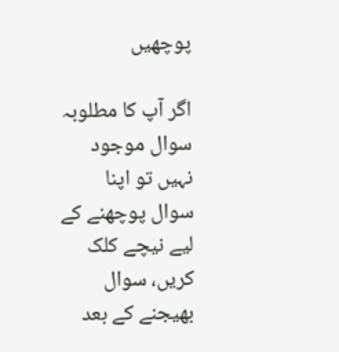پوچھیں

اگر آپ کا مطلوبہ سوال موجود نہیں تو اپنا سوال پوچھنے کے لیے نیچے کلک کریں، سوال بھیجنے کے بعد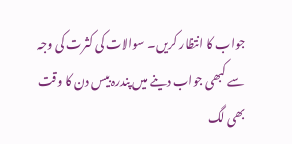جواب کا انتظار کریں۔ سوالات کی کثرت کی وجہ سے کبھی جواب دینے میں پندرہ بیس دن کا وقت بھی لگ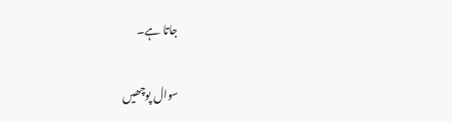جاتا ہے۔

سوال پوچھیں